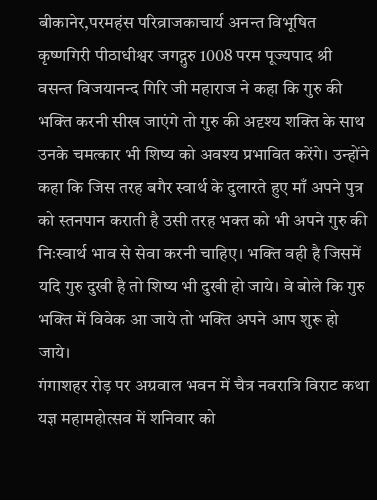बीकानेर,परमहंस परिव्राजकाचार्य अनन्त विभूषित कृष्णगिरी पीठाधीश्वर जगद्गुरु 1008 परम पूज्यपाद श्री वसन्त विजयानन्द गिरि जी महाराज ने कहा कि गुरु की भक्ति करनी सीख जाएंगे तो गुरु की अदृश्य शक्ति के साथ उनके चमत्कार भी शिष्य को अवश्य प्रभावित करेंगे। उन्होंने कहा कि जिस तरह बगैर स्वार्थ के दुलारते हुए माँ अपने पुत्र को स्तनपान कराती है उसी तरह भक्त को भी अपने गुरु की निःस्वार्थ भाव से सेवा करनी चाहिए। भक्ति वही है जिसमें यदि गुरु दुखी है तो शिष्य भी दुखी हो जाये। वे बोले कि गुरु भक्ति में विवेक आ जाये तो भक्ति अपने आप शुरू हो जाये।
गंगाशहर रोड़ पर अग्रवाल भवन में चैत्र नवरात्रि विराट कथा यज्ञ महामहोत्सव में शनिवार को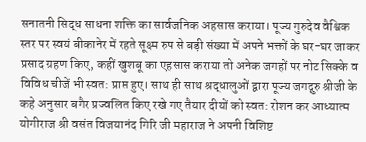सनातनी सिद्ध साधना शक्ति का सार्वजनिक अहसास कराया। पूज्य गुरुदेव वैश्विक स्तर पर स्वयं बीकानेर में रहते सूक्ष्म रुप से बड़ी संख्या में अपने भक्तों के घर-घर जाकर प्रसाद ग्रहण किए, कहीं खुशबू का एहसास कराया तो अनेक जगहों पर नोट सिक्के व विविध चीजें भी स्वत: प्राप्त हुए। साथ ही साथ श्रद्धालुओं द्वारा पूज्य जगद्गुरु श्रीजी के कहे अनुसार बगैर प्रज्वलित किए रखे गए तैयार दीयों को स्वत: रोशन कर आध्यात्म योगीराज श्री वसंत विजयानंद गिरि जी महाराज ने अपनी विशिष्ट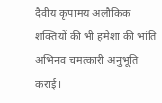दैवीय कृपामय अलौकिक शक्तियों की भी हमेशा की भांति अभिनव चमत्कारी अनुभूति कराई।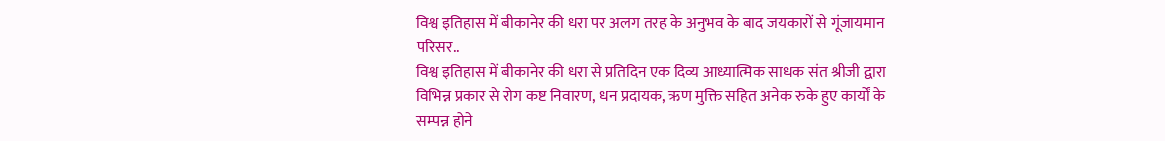विश्व इतिहास में बीकानेर की धरा पर अलग तरह के अनुभव के बाद जयकारों से गूंजायमान परिसर..
विश्व इतिहास में बीकानेर की धरा से प्रतिदिन एक दिव्य आध्यात्मिक साधक संत श्रीजी द्वारा विभिन्न प्रकार से रोग कष्ट निवारण, धन प्रदायक, ऋण मुक्ति सहित अनेक रुके हुए कार्यों के सम्पन्न होने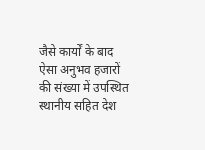जैसे कार्यों के बाद ऐसा अनुभव हजारों की संख्या में उपस्थित स्थानीय सहित देश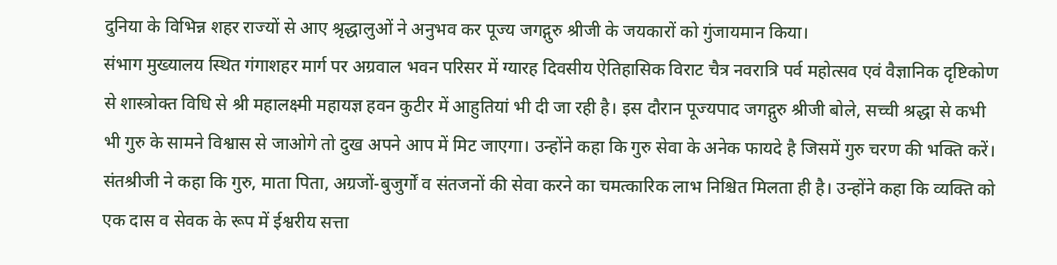दुनिया के विभिन्न शहर राज्यों से आए श्रृद्धालुओं ने अनुभव कर पूज्य जगद्गुरु श्रीजी के जयकारों को गुंजायमान किया।
संभाग मुख्यालय स्थित गंगाशहर मार्ग पर अग्रवाल भवन परिसर में ग्यारह दिवसीय ऐतिहासिक विराट चैत्र नवरात्रि पर्व महोत्सव एवं वैज्ञानिक दृष्टिकोण से शास्त्रोक्त विधि से श्री महालक्ष्मी महायज्ञ हवन कुटीर में आहुतियां भी दी जा रही है। इस दौरान पूज्यपाद जगद्गुरु श्रीजी बोले, सच्ची श्रद्धा से कभी भी गुरु के सामने विश्वास से जाओगे तो दुख अपने आप में मिट जाएगा। उन्होंने कहा कि गुरु सेवा के अनेक फायदे है जिसमें गुरु चरण की भक्ति करें। संतश्रीजी ने कहा कि गुरु, माता पिता, अग्रजों-बुजुर्गों व संतजनों की सेवा करने का चमत्कारिक लाभ निश्चित मिलता ही है। उन्होंने कहा कि व्यक्ति को एक दास व सेवक के रूप में ईश्वरीय सत्ता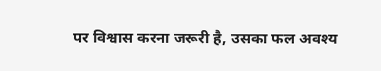पर विश्वास करना जरूरी है, उसका फल अवश्य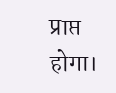प्राप्त होगा।